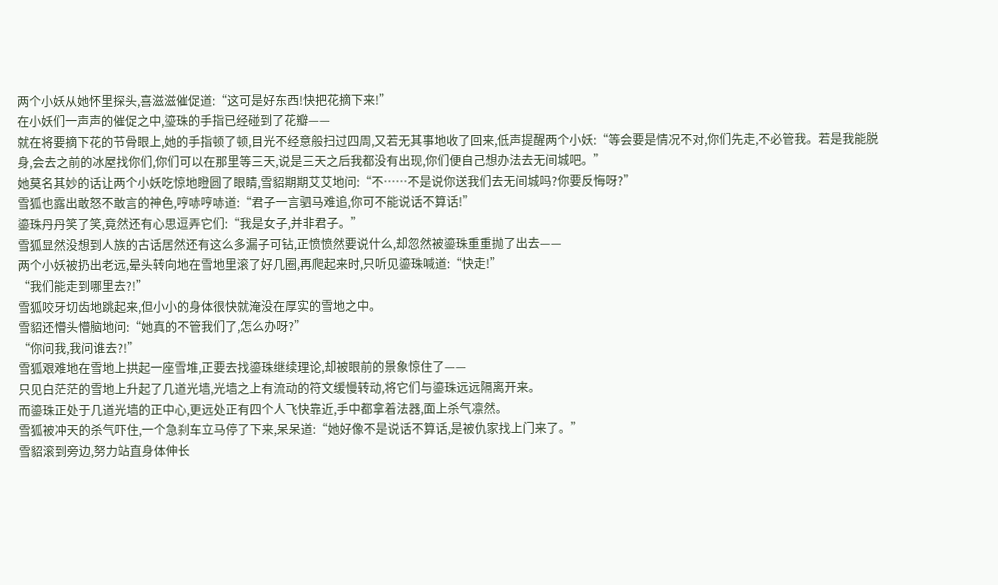两个小妖从她怀里探头,喜滋滋催促道:“这可是好东西!快把花摘下来!”
在小妖们一声声的催促之中,瑬珠的手指已经碰到了花瓣——
就在将要摘下花的节骨眼上,她的手指顿了顿,目光不经意般扫过四周,又若无其事地收了回来,低声提醒两个小妖:“等会要是情况不对,你们先走,不必管我。若是我能脱身,会去之前的冰屋找你们,你们可以在那里等三天,说是三天之后我都没有出现,你们便自己想办法去无间城吧。”
她莫名其妙的话让两个小妖吃惊地瞪圆了眼睛,雪貂期期艾艾地问:“不……不是说你送我们去无间城吗?你要反悔呀?”
雪狐也露出敢怒不敢言的神色,哼哧哼哧道:“君子一言驷马难追,你可不能说话不算话!”
鎏珠丹丹笑了笑,竟然还有心思逗弄它们:“我是女子,并非君子。”
雪狐显然没想到人族的古话居然还有这么多漏子可钻,正愤愤然要说什么,却忽然被鎏珠重重抛了出去——
两个小妖被扔出老远,晕头转向地在雪地里滚了好几圈,再爬起来时,只听见鎏珠喊道:“快走!”
“我们能走到哪里去?!”
雪狐咬牙切齿地跳起来,但小小的身体很快就淹没在厚实的雪地之中。
雪貂还懵头懵脑地问:“她真的不管我们了,怎么办呀?”
“你问我,我问谁去?!”
雪狐艰难地在雪地上拱起一座雪堆,正要去找鎏珠继续理论,却被眼前的景象惊住了——
只见白茫茫的雪地上升起了几道光墙,光墙之上有流动的符文缓慢转动,将它们与鎏珠远远隔离开来。
而鎏珠正处于几道光墙的正中心,更远处正有四个人飞快靠近,手中都拿着法器,面上杀气凛然。
雪狐被冲天的杀气吓住,一个急刹车立马停了下来,呆呆道:“她好像不是说话不算话,是被仇家找上门来了。”
雪貂滚到旁边,努力站直身体伸长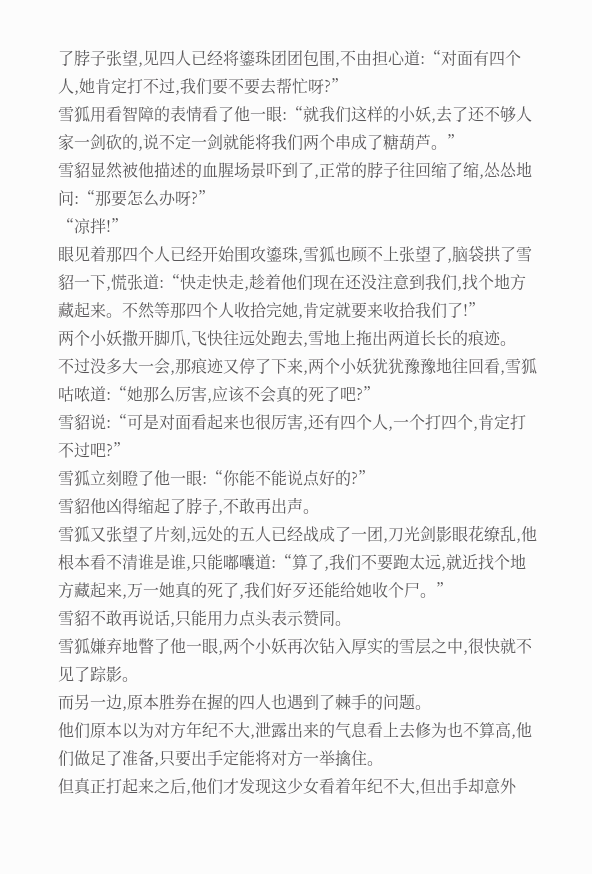了脖子张望,见四人已经将鎏珠团团包围,不由担心道:“对面有四个人,她肯定打不过,我们要不要去帮忙呀?”
雪狐用看智障的表情看了他一眼:“就我们这样的小妖,去了还不够人家一剑砍的,说不定一剑就能将我们两个串成了糖葫芦。”
雪貂显然被他描述的血腥场景吓到了,正常的脖子往回缩了缩,怂怂地问:“那要怎么办呀?”
“凉拌!”
眼见着那四个人已经开始围攻鎏珠,雪狐也顾不上张望了,脑袋拱了雪貂一下,慌张道:“快走快走,趁着他们现在还没注意到我们,找个地方藏起来。不然等那四个人收拾完她,肯定就要来收拾我们了!”
两个小妖撒开脚爪,飞快往远处跑去,雪地上拖出两道长长的痕迹。
不过没多大一会,那痕迹又停了下来,两个小妖犹犹豫豫地往回看,雪狐咕哝道:“她那么厉害,应该不会真的死了吧?”
雪貂说:“可是对面看起来也很厉害,还有四个人,一个打四个,肯定打不过吧?”
雪狐立刻瞪了他一眼:“你能不能说点好的?”
雪貂他凶得缩起了脖子,不敢再出声。
雪狐又张望了片刻,远处的五人已经战成了一团,刀光剑影眼花缭乱,他根本看不清谁是谁,只能嘟囔道:“算了,我们不要跑太远,就近找个地方藏起来,万一她真的死了,我们好歹还能给她收个尸。”
雪貂不敢再说话,只能用力点头表示赞同。
雪狐嫌弃地瞥了他一眼,两个小妖再次钻入厚实的雪层之中,很快就不见了踪影。
而另一边,原本胜券在握的四人也遇到了棘手的问题。
他们原本以为对方年纪不大,泄露出来的气息看上去修为也不算高,他们做足了准备,只要出手定能将对方一举擒住。
但真正打起来之后,他们才发现这少女看着年纪不大,但出手却意外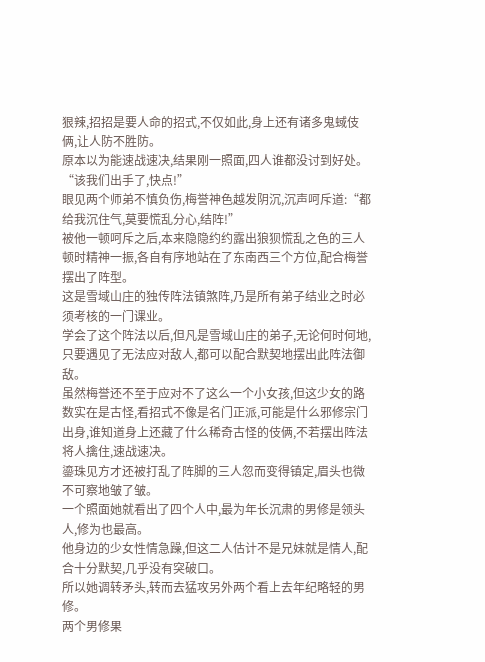狠辣,招招是要人命的招式,不仅如此,身上还有诸多鬼蜮伎俩,让人防不胜防。
原本以为能速战速决,结果刚一照面,四人谁都没讨到好处。
“该我们出手了,快点!”
眼见两个师弟不慎负伤,梅誉神色越发阴沉,沉声呵斥道:“都给我沉住气,莫要慌乱分心,结阵!”
被他一顿呵斥之后,本来隐隐约约露出狼狈慌乱之色的三人顿时精神一振,各自有序地站在了东南西三个方位,配合梅誉摆出了阵型。
这是雪域山庄的独传阵法镇煞阵,乃是所有弟子结业之时必须考核的一门课业。
学会了这个阵法以后,但凡是雪域山庄的弟子,无论何时何地,只要遇见了无法应对敌人,都可以配合默契地摆出此阵法御敌。
虽然梅誉还不至于应对不了这么一个小女孩,但这少女的路数实在是古怪,看招式不像是名门正派,可能是什么邪修宗门出身,谁知道身上还藏了什么稀奇古怪的伎俩,不若摆出阵法将人擒住,速战速决。
鎏珠见方才还被打乱了阵脚的三人忽而变得镇定,眉头也微不可察地皱了皱。
一个照面她就看出了四个人中,最为年长沉肃的男修是领头人,修为也最高。
他身边的少女性情急躁,但这二人估计不是兄妹就是情人,配合十分默契,几乎没有突破口。
所以她调转矛头,转而去猛攻另外两个看上去年纪略轻的男修。
两个男修果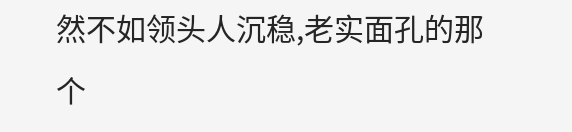然不如领头人沉稳,老实面孔的那个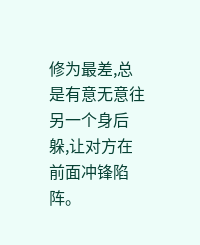修为最差,总是有意无意往另一个身后躲,让对方在前面冲锋陷阵。